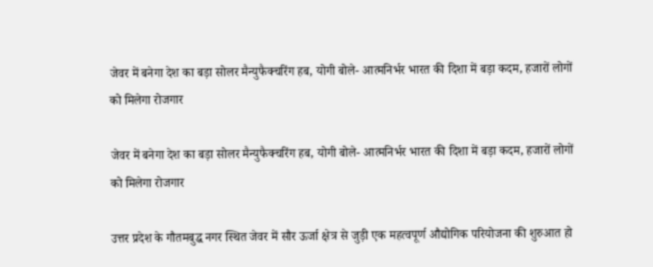जेवर में बनेगा देश का बड़ा सोलर मैन्युफैक्चरिंग हब, योगी बोले- आत्मनिर्भर भारत की दिशा में बड़ा कदम, हजारों लोगों को मिलेगा रोजगार

जेवर में बनेगा देश का बड़ा सोलर मैन्युफैक्चरिंग हब, योगी बोले- आत्मनिर्भर भारत की दिशा में बड़ा कदम, हजारों लोगों को मिलेगा रोजगार

उत्तर प्रदेश के गौतमबुद्ध नगर स्थित जेवर में सौर ऊर्जा क्षेत्र से जुड़ी एक महत्वपूर्ण औद्योगिक परियोजना की शुरुआत हो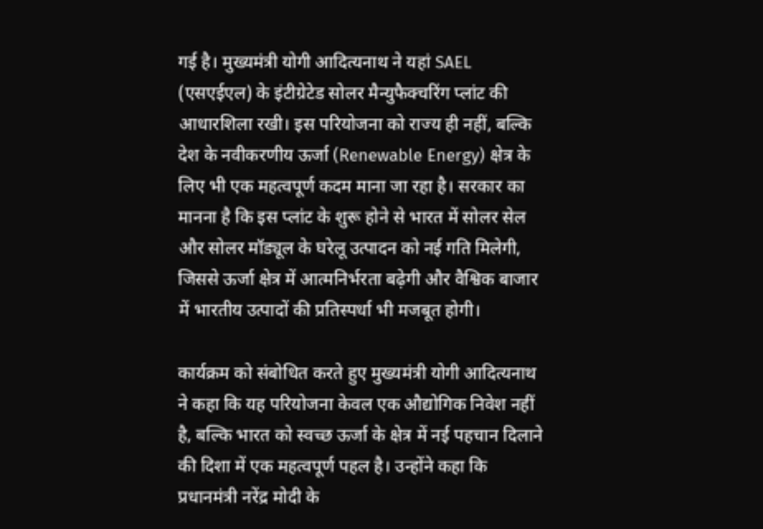गई है। मुख्यमंत्री योगी आदित्यनाथ ने यहां SAEL (एसएईएल) के इंटीग्रेटेड सोलर मैन्युफैक्चरिंग प्लांट की आधारशिला रखी। इस परियोजना को राज्य ही नहीं, बल्कि देश के नवीकरणीय ऊर्जा (Renewable Energy) क्षेत्र के लिए भी एक महत्वपूर्ण कदम माना जा रहा है। सरकार का मानना है कि इस प्लांट के शुरू होने से भारत में सोलर सेल और सोलर मॉड्यूल के घरेलू उत्पादन को नई गति मिलेगी, जिससे ऊर्जा क्षेत्र में आत्मनिर्भरता बढ़ेगी और वैश्विक बाजार में भारतीय उत्पादों की प्रतिस्पर्धा भी मजबूत होगी।

कार्यक्रम को संबोधित करते हुए मुख्यमंत्री योगी आदित्यनाथ ने कहा कि यह परियोजना केवल एक औद्योगिक निवेश नहीं है, बल्कि भारत को स्वच्छ ऊर्जा के क्षेत्र में नई पहचान दिलाने की दिशा में एक महत्वपूर्ण पहल है। उन्होंने कहा कि प्रधानमंत्री नरेंद्र मोदी के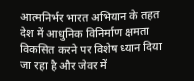आत्मनिर्भर भारत अभियान के तहत देश में आधुनिक विनिर्माण क्षमता विकसित करने पर विशेष ध्यान दिया जा रहा है और जेवर में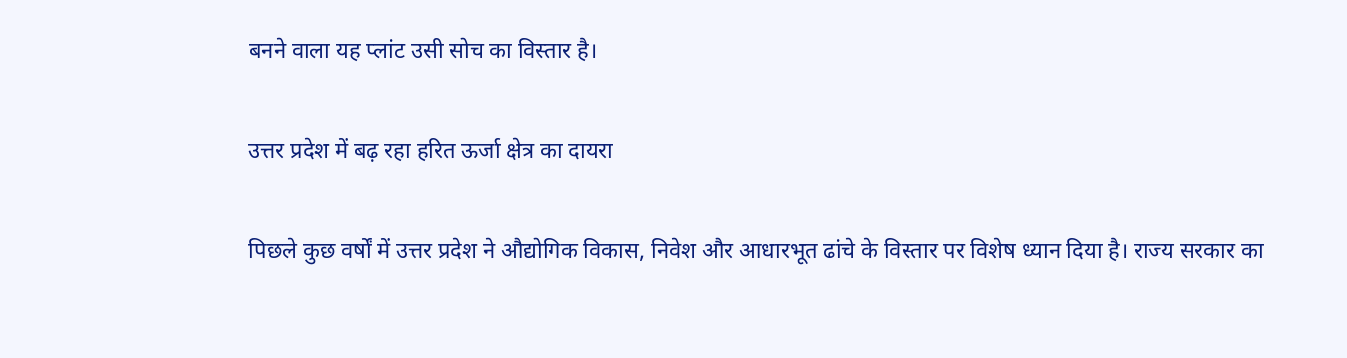बनने वाला यह प्लांट उसी सोच का विस्तार है।

उत्तर प्रदेश में बढ़ रहा हरित ऊर्जा क्षेत्र का दायरा

पिछले कुछ वर्षों में उत्तर प्रदेश ने औद्योगिक विकास, निवेश और आधारभूत ढांचे के विस्तार पर विशेष ध्यान दिया है। राज्य सरकार का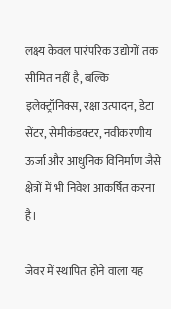लक्ष्य केवल पारंपरिक उद्योगों तक सीमित नहीं है, बल्कि इलेक्ट्रॉनिक्स, रक्षा उत्पादन, डेटा सेंटर, सेमीकंडक्टर, नवीकरणीय ऊर्जा और आधुनिक विनिर्माण जैसे क्षेत्रों में भी निवेश आकर्षित करना है।

जेवर में स्थापित होने वाला यह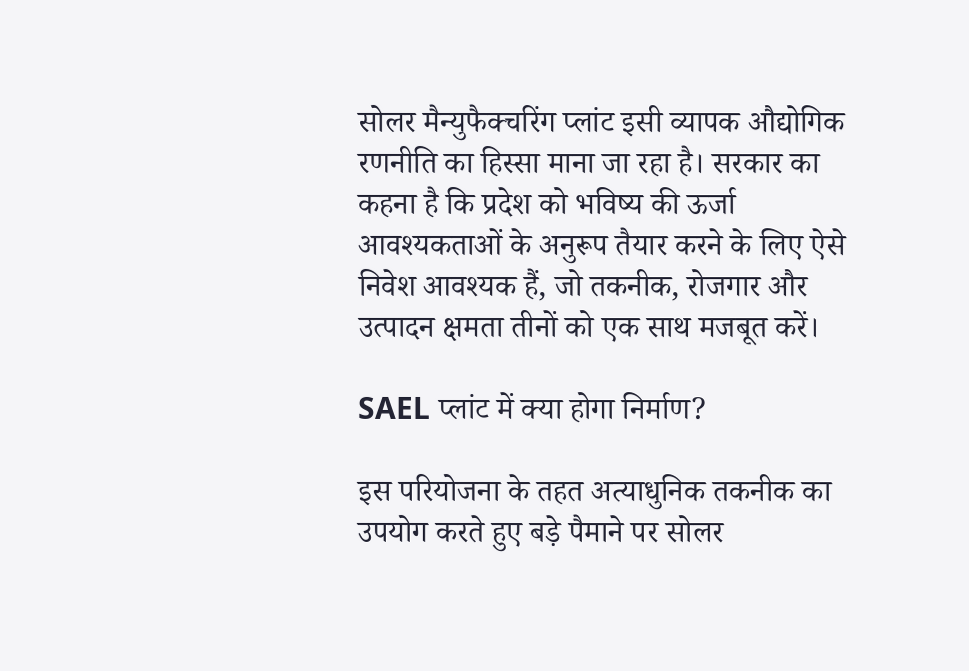सोलर मैन्युफैक्चरिंग प्लांट इसी व्यापक औद्योगिक रणनीति का हिस्सा माना जा रहा है। सरकार का कहना है कि प्रदेश को भविष्य की ऊर्जा आवश्यकताओं के अनुरूप तैयार करने के लिए ऐसे निवेश आवश्यक हैं, जो तकनीक, रोजगार और उत्पादन क्षमता तीनों को एक साथ मजबूत करें।

SAEL प्लांट में क्या होगा निर्माण?

इस परियोजना के तहत अत्याधुनिक तकनीक का उपयोग करते हुए बड़े पैमाने पर सोलर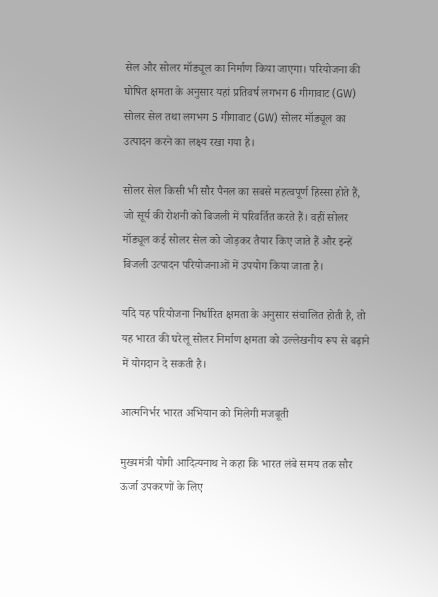सेल और सोलर मॉड्यूल का निर्माण किया जाएगा। परियोजना की घोषित क्षमता के अनुसार यहां प्रतिवर्ष लगभग 6 गीगावाट (GW) सोलर सेल तथा लगभग 5 गीगावाट (GW) सोलर मॉड्यूल का उत्पादन करने का लक्ष्य रखा गया है।

सोलर सेल किसी भी सौर पैनल का सबसे महत्वपूर्ण हिस्सा होते हैं, जो सूर्य की रोशनी को बिजली में परिवर्तित करते हैं। वहीं सोलर मॉड्यूल कई सोलर सेल को जोड़कर तैयार किए जाते हैं और इन्हें बिजली उत्पादन परियोजनाओं में उपयोग किया जाता है।

यदि यह परियोजना निर्धारित क्षमता के अनुसार संचालित होती है, तो यह भारत की घरेलू सोलर निर्माण क्षमता को उल्लेखनीय रूप से बढ़ाने में योगदान दे सकती है।

आत्मनिर्भर भारत अभियान को मिलेगी मजबूती

मुख्यमंत्री योगी आदित्यनाथ ने कहा कि भारत लंबे समय तक सौर ऊर्जा उपकरणों के लिए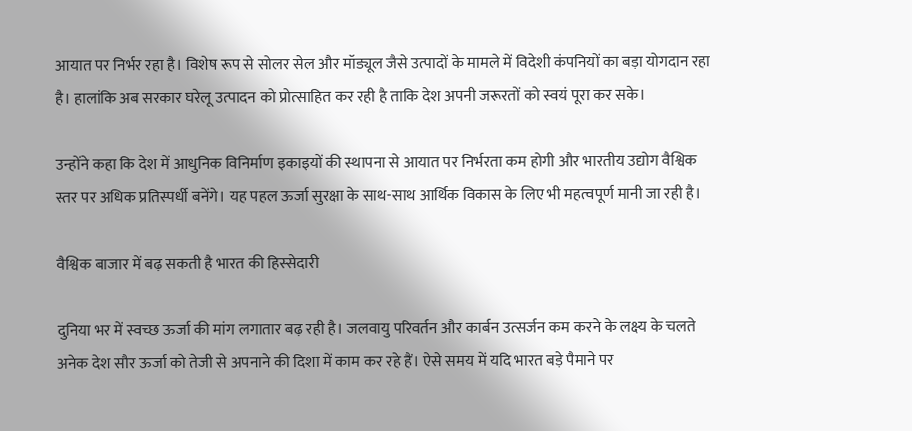आयात पर निर्भर रहा है। विशेष रूप से सोलर सेल और मॉड्यूल जैसे उत्पादों के मामले में विदेशी कंपनियों का बड़ा योगदान रहा है। हालांकि अब सरकार घरेलू उत्पादन को प्रोत्साहित कर रही है ताकि देश अपनी जरूरतों को स्वयं पूरा कर सके।

उन्होंने कहा कि देश में आधुनिक विनिर्माण इकाइयों की स्थापना से आयात पर निर्भरता कम होगी और भारतीय उद्योग वैश्विक स्तर पर अधिक प्रतिस्पर्धी बनेंगे। यह पहल ऊर्जा सुरक्षा के साथ-साथ आर्थिक विकास के लिए भी महत्वपूर्ण मानी जा रही है।

वैश्विक बाजार में बढ़ सकती है भारत की हिस्सेदारी

दुनिया भर में स्वच्छ ऊर्जा की मांग लगातार बढ़ रही है। जलवायु परिवर्तन और कार्बन उत्सर्जन कम करने के लक्ष्य के चलते अनेक देश सौर ऊर्जा को तेजी से अपनाने की दिशा में काम कर रहे हैं। ऐसे समय में यदि भारत बड़े पैमाने पर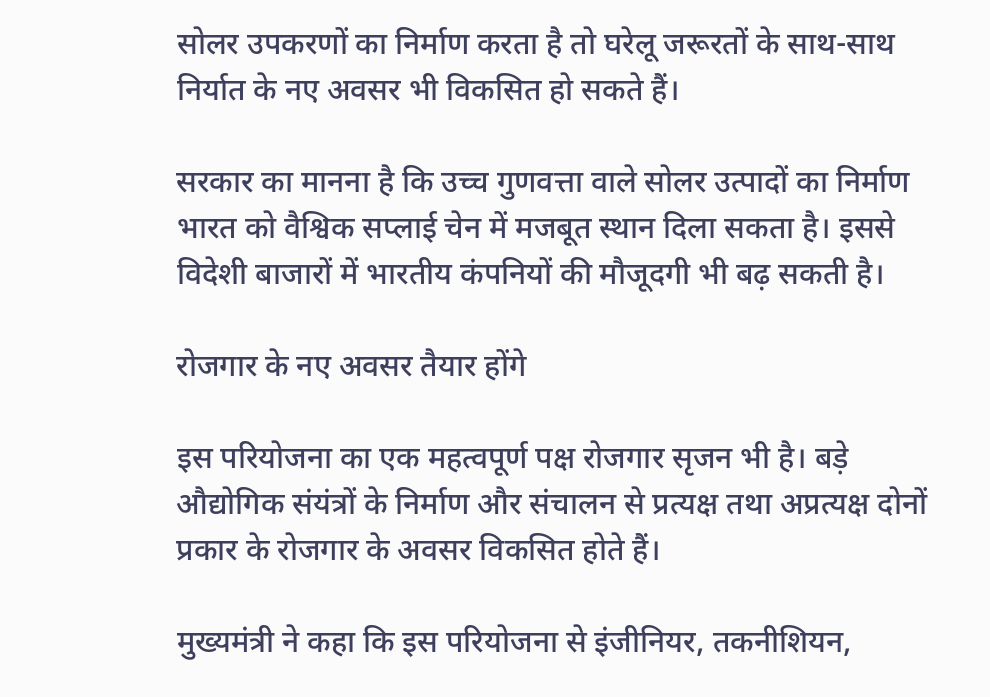सोलर उपकरणों का निर्माण करता है तो घरेलू जरूरतों के साथ-साथ निर्यात के नए अवसर भी विकसित हो सकते हैं।

सरकार का मानना है कि उच्च गुणवत्ता वाले सोलर उत्पादों का निर्माण भारत को वैश्विक सप्लाई चेन में मजबूत स्थान दिला सकता है। इससे विदेशी बाजारों में भारतीय कंपनियों की मौजूदगी भी बढ़ सकती है।

रोजगार के नए अवसर तैयार होंगे

इस परियोजना का एक महत्वपूर्ण पक्ष रोजगार सृजन भी है। बड़े औद्योगिक संयंत्रों के निर्माण और संचालन से प्रत्यक्ष तथा अप्रत्यक्ष दोनों प्रकार के रोजगार के अवसर विकसित होते हैं।

मुख्यमंत्री ने कहा कि इस परियोजना से इंजीनियर, तकनीशियन,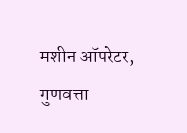मशीन ऑपरेटर, गुणवत्ता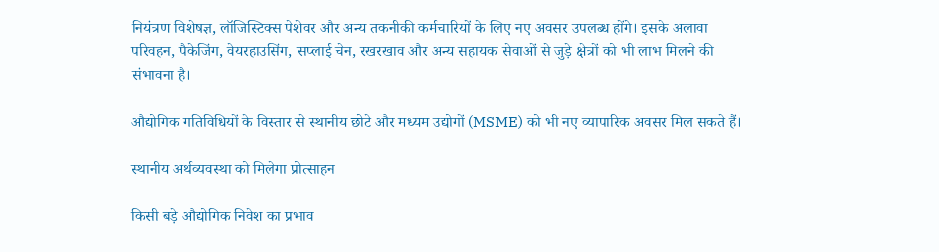नियंत्रण विशेषज्ञ, लॉजिस्टिक्स पेशेवर और अन्य तकनीकी कर्मचारियों के लिए नए अवसर उपलब्ध होंगे। इसके अलावा परिवहन, पैकेजिंग, वेयरहाउसिंग, सप्लाई चेन, रखरखाव और अन्य सहायक सेवाओं से जुड़े क्षेत्रों को भी लाभ मिलने की संभावना है।

औद्योगिक गतिविधियों के विस्तार से स्थानीय छोटे और मध्यम उद्योगों (MSME) को भी नए व्यापारिक अवसर मिल सकते हैं।

स्थानीय अर्थव्यवस्था को मिलेगा प्रोत्साहन

किसी बड़े औद्योगिक निवेश का प्रभाव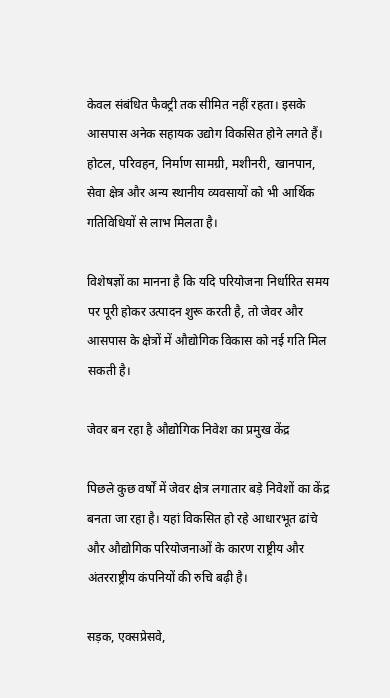केवल संबंधित फैक्ट्री तक सीमित नहीं रहता। इसके आसपास अनेक सहायक उद्योग विकसित होने लगते हैं। होटल, परिवहन, निर्माण सामग्री, मशीनरी, खानपान, सेवा क्षेत्र और अन्य स्थानीय व्यवसायों को भी आर्थिक गतिविधियों से लाभ मिलता है।

विशेषज्ञों का मानना है कि यदि परियोजना निर्धारित समय पर पूरी होकर उत्पादन शुरू करती है, तो जेवर और आसपास के क्षेत्रों में औद्योगिक विकास को नई गति मिल सकती है।

जेवर बन रहा है औद्योगिक निवेश का प्रमुख केंद्र

पिछले कुछ वर्षों में जेवर क्षेत्र लगातार बड़े निवेशों का केंद्र बनता जा रहा है। यहां विकसित हो रहे आधारभूत ढांचे और औद्योगिक परियोजनाओं के कारण राष्ट्रीय और अंतरराष्ट्रीय कंपनियों की रुचि बढ़ी है।

सड़क, एक्सप्रेसवे,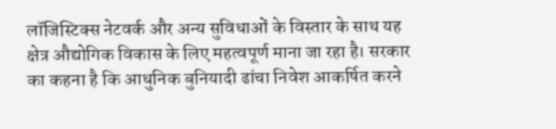लॉजिस्टिक्स नेटवर्क और अन्य सुविधाओं के विस्तार के साथ यह क्षेत्र औद्योगिक विकास के लिए महत्वपूर्ण माना जा रहा है। सरकार का कहना है कि आधुनिक बुनियादी ढांचा निवेश आकर्षित करने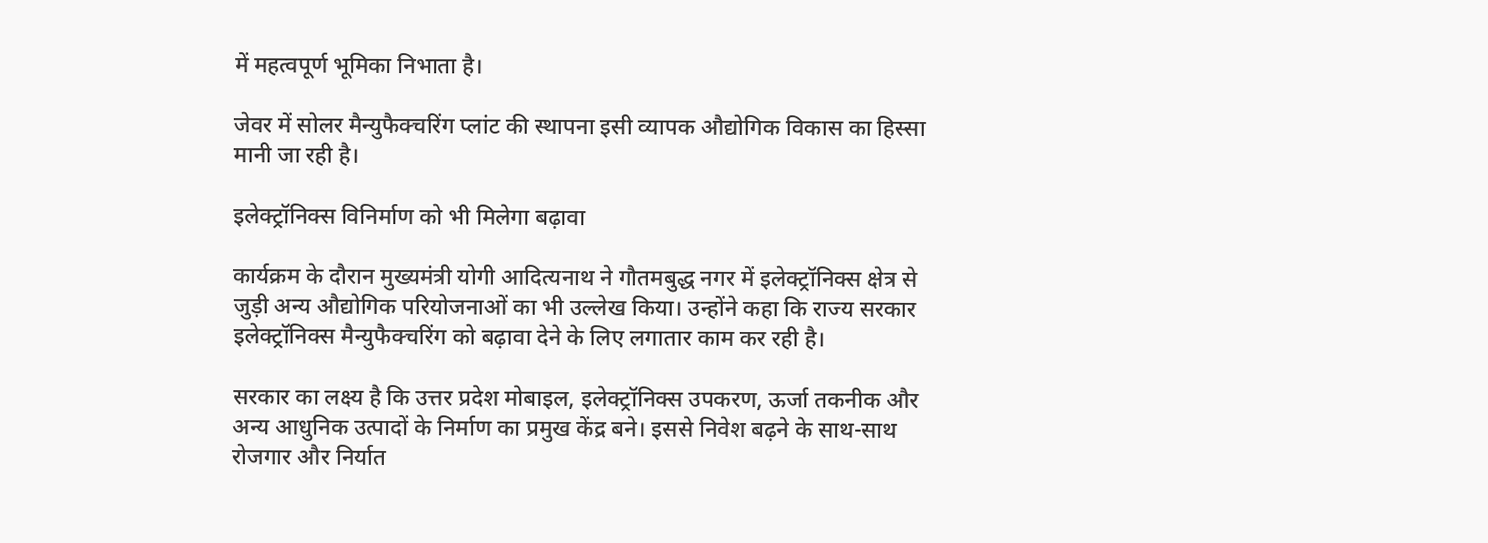में महत्वपूर्ण भूमिका निभाता है।

जेवर में सोलर मैन्युफैक्चरिंग प्लांट की स्थापना इसी व्यापक औद्योगिक विकास का हिस्सा मानी जा रही है।

इलेक्ट्रॉनिक्स विनिर्माण को भी मिलेगा बढ़ावा

कार्यक्रम के दौरान मुख्यमंत्री योगी आदित्यनाथ ने गौतमबुद्ध नगर में इलेक्ट्रॉनिक्स क्षेत्र से जुड़ी अन्य औद्योगिक परियोजनाओं का भी उल्लेख किया। उन्होंने कहा कि राज्य सरकार इलेक्ट्रॉनिक्स मैन्युफैक्चरिंग को बढ़ावा देने के लिए लगातार काम कर रही है।

सरकार का लक्ष्य है कि उत्तर प्रदेश मोबाइल, इलेक्ट्रॉनिक्स उपकरण, ऊर्जा तकनीक और अन्य आधुनिक उत्पादों के निर्माण का प्रमुख केंद्र बने। इससे निवेश बढ़ने के साथ-साथ रोजगार और निर्यात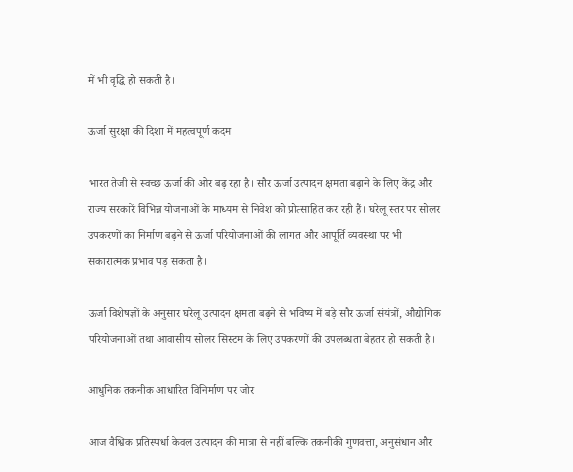में भी वृद्धि हो सकती है।

ऊर्जा सुरक्षा की दिशा में महत्वपूर्ण कदम

भारत तेजी से स्वच्छ ऊर्जा की ओर बढ़ रहा है। सौर ऊर्जा उत्पादन क्षमता बढ़ाने के लिए केंद्र और राज्य सरकारें विभिन्न योजनाओं के माध्यम से निवेश को प्रोत्साहित कर रही हैं। घरेलू स्तर पर सोलर उपकरणों का निर्माण बढ़ने से ऊर्जा परियोजनाओं की लागत और आपूर्ति व्यवस्था पर भी सकारात्मक प्रभाव पड़ सकता है।

ऊर्जा विशेषज्ञों के अनुसार घरेलू उत्पादन क्षमता बढ़ने से भविष्य में बड़े सौर ऊर्जा संयंत्रों, औद्योगिक परियोजनाओं तथा आवासीय सोलर सिस्टम के लिए उपकरणों की उपलब्धता बेहतर हो सकती है।

आधुनिक तकनीक आधारित विनिर्माण पर जोर

आज वैश्विक प्रतिस्पर्धा केवल उत्पादन की मात्रा से नहीं बल्कि तकनीकी गुणवत्ता, अनुसंधान और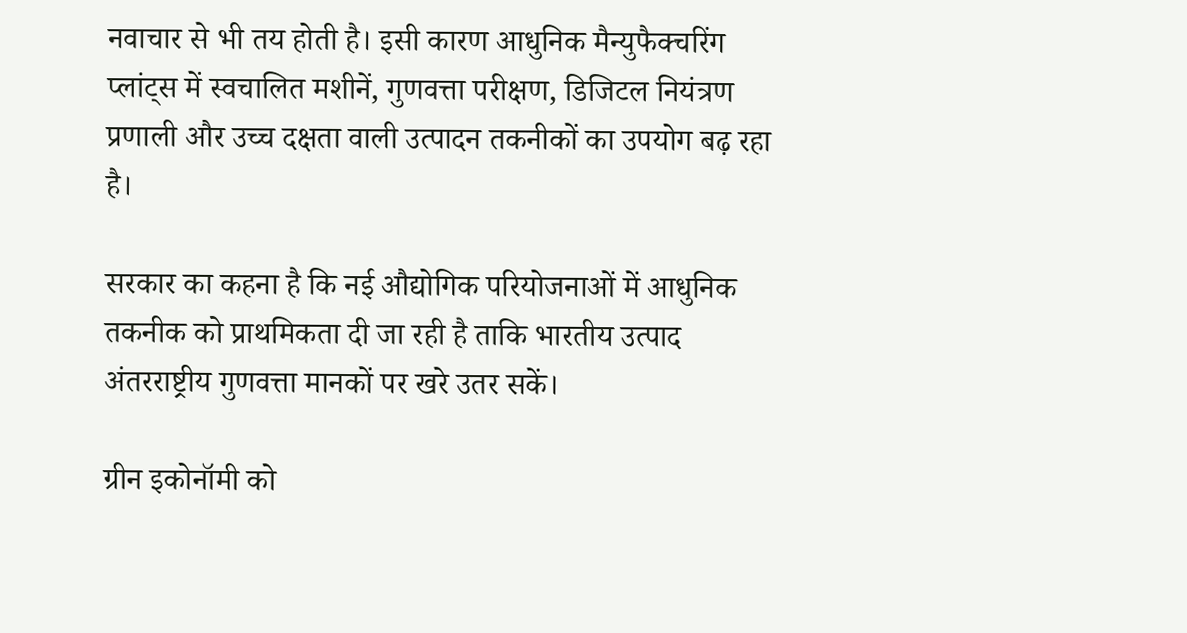नवाचार से भी तय होती है। इसी कारण आधुनिक मैन्युफैक्चरिंग प्लांट्स में स्वचालित मशीनें, गुणवत्ता परीक्षण, डिजिटल नियंत्रण प्रणाली और उच्च दक्षता वाली उत्पादन तकनीकों का उपयोग बढ़ रहा है।

सरकार का कहना है कि नई औद्योगिक परियोजनाओं में आधुनिक तकनीक को प्राथमिकता दी जा रही है ताकि भारतीय उत्पाद अंतरराष्ट्रीय गुणवत्ता मानकों पर खरे उतर सकें।

ग्रीन इकोनॉमी को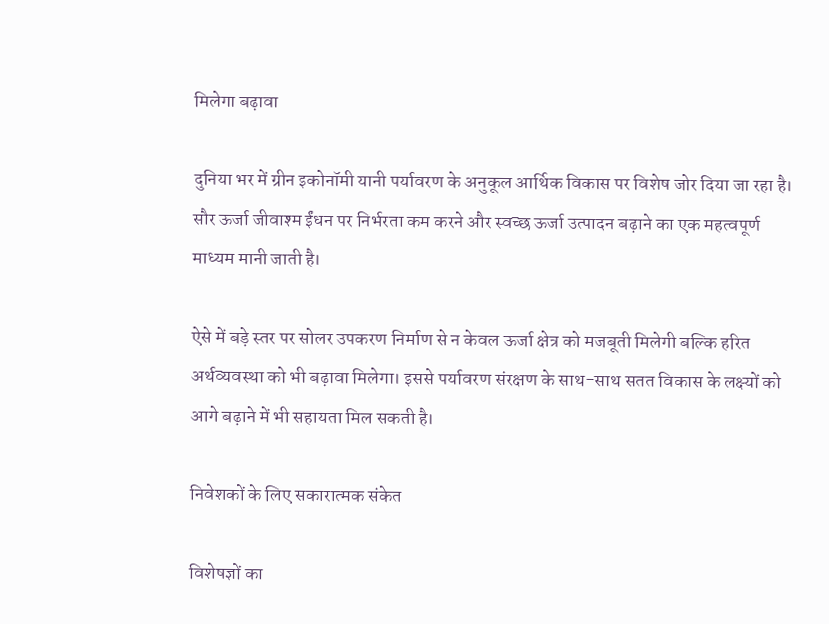मिलेगा बढ़ावा

दुनिया भर में ग्रीन इकोनॉमी यानी पर्यावरण के अनुकूल आर्थिक विकास पर विशेष जोर दिया जा रहा है। सौर ऊर्जा जीवाश्म ईंधन पर निर्भरता कम करने और स्वच्छ ऊर्जा उत्पादन बढ़ाने का एक महत्वपूर्ण माध्यम मानी जाती है।

ऐसे में बड़े स्तर पर सोलर उपकरण निर्माण से न केवल ऊर्जा क्षेत्र को मजबूती मिलेगी बल्कि हरित अर्थव्यवस्था को भी बढ़ावा मिलेगा। इससे पर्यावरण संरक्षण के साथ-साथ सतत विकास के लक्ष्यों को आगे बढ़ाने में भी सहायता मिल सकती है।

निवेशकों के लिए सकारात्मक संकेत

विशेषज्ञों का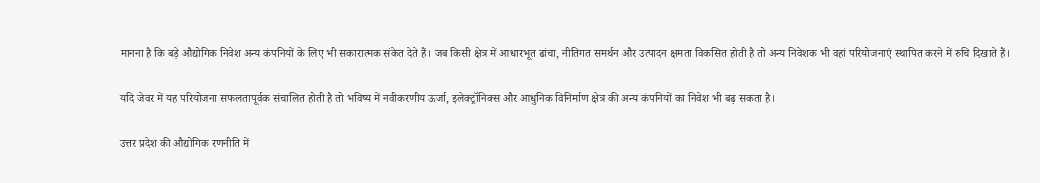मानना है कि बड़े औद्योगिक निवेश अन्य कंपनियों के लिए भी सकारात्मक संकेत देते हैं। जब किसी क्षेत्र में आधारभूत ढांचा, नीतिगत समर्थन और उत्पादन क्षमता विकसित होती है तो अन्य निवेशक भी वहां परियोजनाएं स्थापित करने में रुचि दिखाते हैं।

यदि जेवर में यह परियोजना सफलतापूर्वक संचालित होती है तो भविष्य में नवीकरणीय ऊर्जा, इलेक्ट्रॉनिक्स और आधुनिक विनिर्माण क्षेत्र की अन्य कंपनियों का निवेश भी बढ़ सकता है।

उत्तर प्रदेश की औद्योगिक रणनीति में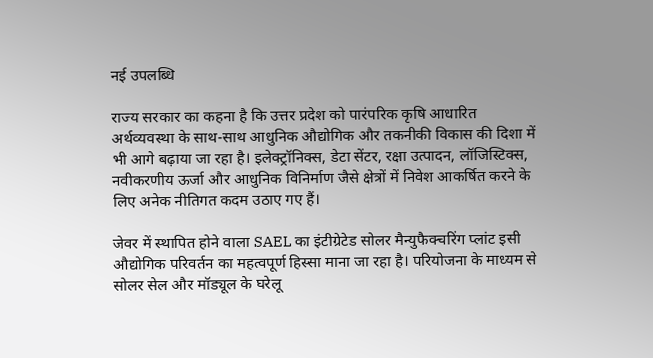नई उपलब्धि

राज्य सरकार का कहना है कि उत्तर प्रदेश को पारंपरिक कृषि आधारित अर्थव्यवस्था के साथ-साथ आधुनिक औद्योगिक और तकनीकी विकास की दिशा में भी आगे बढ़ाया जा रहा है। इलेक्ट्रॉनिक्स, डेटा सेंटर, रक्षा उत्पादन, लॉजिस्टिक्स, नवीकरणीय ऊर्जा और आधुनिक विनिर्माण जैसे क्षेत्रों में निवेश आकर्षित करने के लिए अनेक नीतिगत कदम उठाए गए हैं।

जेवर में स्थापित होने वाला SAEL का इंटीग्रेटेड सोलर मैन्युफैक्चरिंग प्लांट इसी औद्योगिक परिवर्तन का महत्वपूर्ण हिस्सा माना जा रहा है। परियोजना के माध्यम से सोलर सेल और मॉड्यूल के घरेलू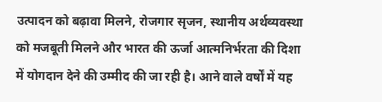उत्पादन को बढ़ावा मिलने, रोजगार सृजन, स्थानीय अर्थव्यवस्था को मजबूती मिलने और भारत की ऊर्जा आत्मनिर्भरता की दिशा में योगदान देने की उम्मीद की जा रही है। आने वाले वर्षों में यह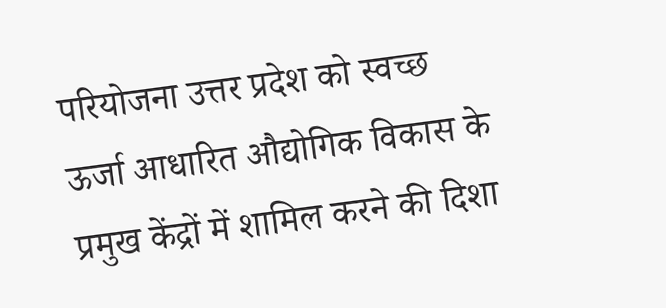परियोजना उत्तर प्रदेश को स्वच्छ ऊर्जा आधारित औद्योगिक विकास के प्रमुख केंद्रों में शामिल करने की दिशा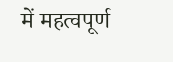में महत्वपूर्ण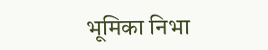भूमिका निभा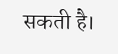सकती है।